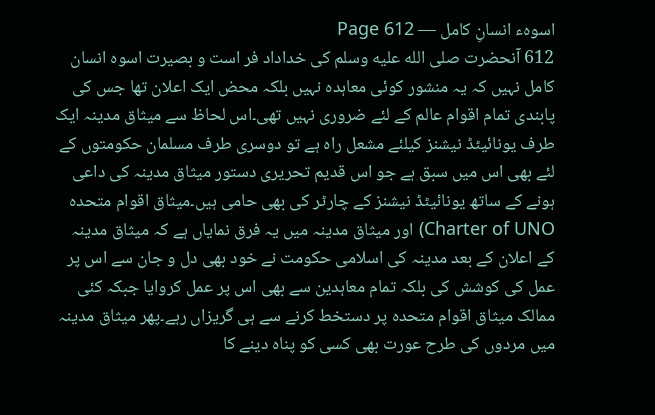اسوہء انسانِ کامل — Page 612
612 آنحضرت صلى الله عليه وسلم کی خداداد فر است و بصیرت اسوہ انسان کامل نہیں کہ یہ منشور کوئی معاہدہ نہیں بلکہ محض ایک اعلان تھا جس کی پابندی تمام اقوام عالم کے لئے ضروری نہیں تھی۔اس لحاظ سے میثاق مدینہ ایک طرف یونائیٹڈ نیشنز کیلئے مشعل راہ ہے تو دوسری طرف مسلمان حکومتوں کے لئے بھی اس میں سبق ہے جو اس قدیم تحریری دستور میثاق مدینہ کی داعی ہونے کے ساتھ یونائیٹڈ نیشنز کے چارٹر کی بھی حامی ہیں۔میثاق اقوام متحدہ Charter of UNO) اور میثاق مدینہ میں یہ فرق نمایاں ہے کہ میثاق مدینہ کے اعلان کے بعد مدینہ کی اسلامی حکومت نے خود بھی دل و جان سے اس پر عمل کی کوشش کی بلکہ تمام معاہدین سے بھی اس پر عمل کروایا جبکہ کئی ممالک میثاق اقوام متحدہ پر دستخط کرنے سے ہی گریزاں رہے۔پھر میثاق مدینہ میں مردوں کی طرح عورت بھی کسی کو پناہ دینے کا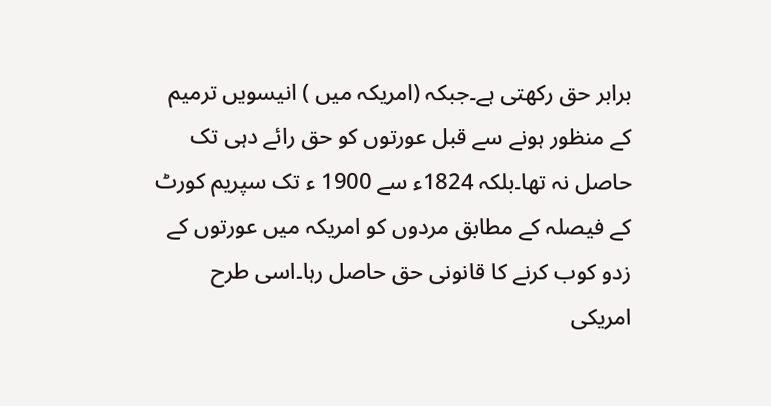برابر حق رکھتی ہے۔جبکہ (امریکہ میں ) انیسویں ترمیم کے منظور ہونے سے قبل عورتوں کو حق رائے دہی تک حاصل نہ تھا۔بلکہ 1824ء سے 1900 ء تک سپریم کورٹ کے فیصلہ کے مطابق مردوں کو امریکہ میں عورتوں کے زدو کوب کرنے کا قانونی حق حاصل رہا۔اسی طرح امریکی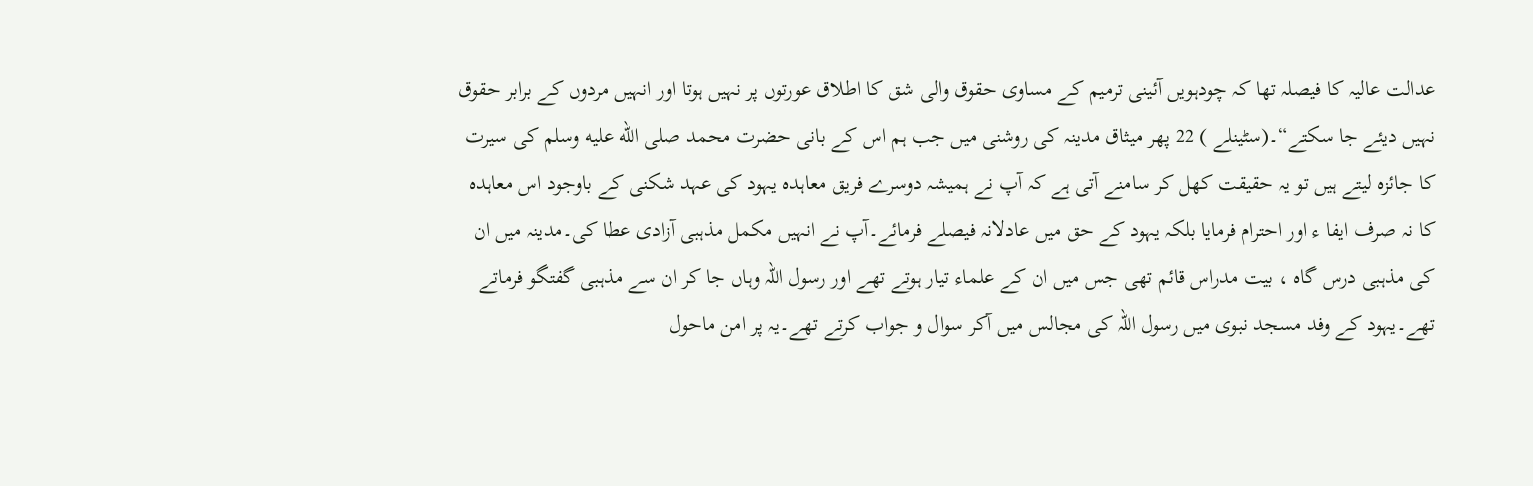عدالت عالیہ کا فیصلہ تھا کہ چودہویں آئینی ترمیم کے مساوی حقوق والی شق کا اطلاق عورتوں پر نہیں ہوتا اور انہیں مردوں کے برابر حقوق نہیں دیئے جا سکتے“۔(سٹینلے ) 22 پھر میثاق مدینہ کی روشنی میں جب ہم اس کے بانی حضرت محمد صلى الله عليه وسلم کی سیرت کا جائزہ لیتے ہیں تو یہ حقیقت کھل کر سامنے آتی ہے کہ آپ نے ہمیشہ دوسرے فریق معاہدہ یہود کی عہد شکنی کے باوجود اس معاہدہ کا نہ صرف ایفا ء اور احترام فرمایا بلکہ یہود کے حق میں عادلانہ فیصلے فرمائے۔آپ نے انہیں مکمل مذہبی آزادی عطا کی۔مدینہ میں ان کی مذہبی درس گاہ ، بیت مدراس قائم تھی جس میں ان کے علماء تیار ہوتے تھے اور رسول اللہ وہاں جا کر ان سے مذہبی گفتگو فرماتے تھے۔یہود کے وفد مسجد نبوی میں رسول اللہ کی مجالس میں آکر سوال و جواب کرتے تھے۔یہ پر امن ماحول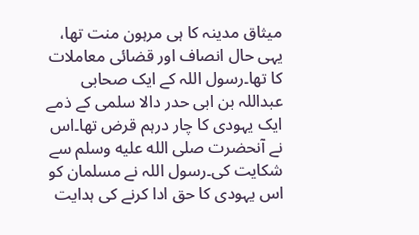میثاق مدینہ کا ہی مرہون منت تھا، یہی حال انصاف اور قضائی معاملات کا تھا۔رسول اللہ کے ایک صحابی عبداللہ بن ابی حدر دالا سلمی کے ذمے ایک یہودی کا چار درہم قرض تھا۔اس نے آنحضرت صلى الله عليه وسلم سے شکایت کی۔رسول اللہ نے مسلمان کو اس یہودی کا حق ادا کرنے کی ہدایت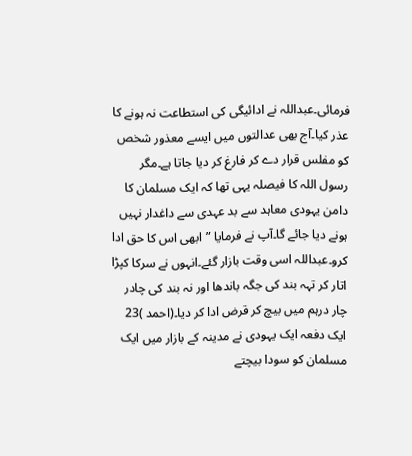فرمائی۔عبداللہ نے ادائیگی کی استطاعت نہ ہونے کا عذر کیا۔آج بھی عدالتوں میں ایسے معذور شخص کو مفلس قرار دے کر فارغ کر دیا جاتا ہے۔مگر رسول اللہ کا فیصلہ یہی تھا کہ ایک مسلمان کا دامن یہودی معاہد سے بد عہدی سے داغدار نہیں ہونے دیا جائے گا۔آپ نے فرمایا ”ابھی اس کا حق ادا کرو۔عبداللہ اسی وقت بازار گئے۔انہوں نے سرکا کپڑا اتار کر تہہ بند کی جگہ باندھا اور نہ بند کی چادر چار درہم میں بیچ کر قرض ادا کر دیا۔(احمد )23 ایک دفعہ ایک یہودی نے مدینہ کے بازار میں ایک مسلمان کو سودا بیچتے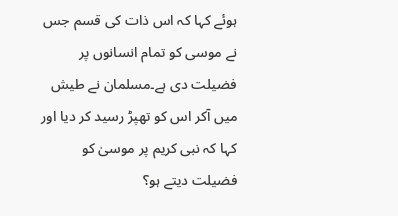ہوئے کہا کہ اس ذات کی قسم جس نے موسی کو تمام انسانوں پر فضیلت دی ہے۔مسلمان نے طیش میں آکر اس کو تھپڑ رسید کر دیا اور کہا کہ نبی کریم پر موسیٰ کو فضیلت دیتے ہو؟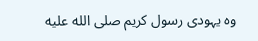وہ یہودی رسول کریم صلى الله عليه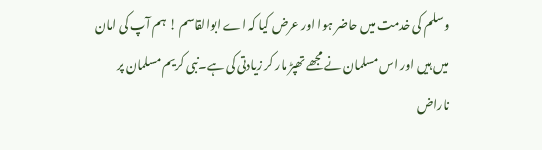وسلم کی خدمت میں حاضر ہوا اور عرض کیا کہ اے ابوالقاسم ! ہم آپ کی امان میں ہیں اور اس مسلمان نے مجھے تھپڑ مار کر زیادتی کی ہے۔نبی کریم مسلمان پر ناراض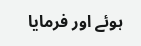ہوئے اور فرمایا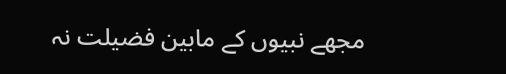مجھے نبیوں کے مابین فضیلت نہ